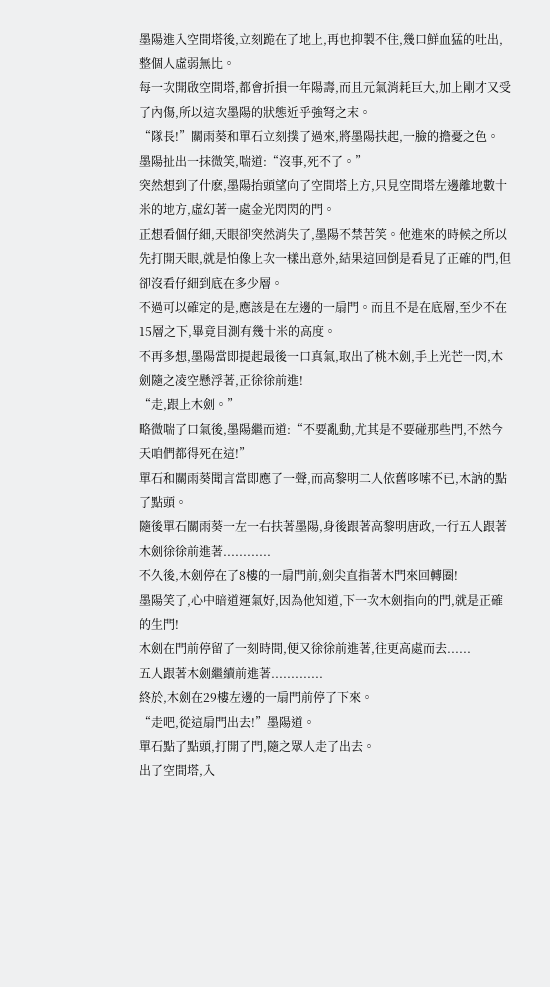墨陽進入空間塔後,立刻跪在了地上,再也抑製不住,幾口鮮血猛的吐出,整個人虛弱無比。
每一次開啟空間塔,都會折損一年陽壽,而且元氣消耗巨大,加上剛才又受了內傷,所以這次墨陽的狀態近乎強弩之末。
“隊長!”關雨葵和單石立刻撲了過來,將墨陽扶起,一臉的擔憂之色。
墨陽扯出一抹微笑,喘道:“沒事,死不了。”
突然想到了什麽,墨陽抬頭望向了空間塔上方,只見空間塔左邊離地數十米的地方,虛幻著一處金光閃閃的門。
正想看個仔細,天眼卻突然消失了,墨陽不禁苦笑。他進來的時候之所以先打開天眼,就是怕像上次一樣出意外,結果這回倒是看見了正確的門,但卻沒看仔細到底在多少層。
不過可以確定的是,應該是在左邊的一扇門。而且不是在底層,至少不在15層之下,畢竟目測有幾十米的高度。
不再多想,墨陽當即提起最後一口真氣,取出了桃木劍,手上光芒一閃,木劍隨之凌空懸浮著,正徐徐前進!
“走,跟上木劍。”
略微喘了口氣後,墨陽繼而道:“不要亂動,尤其是不要碰那些門,不然今天咱們都得死在這!”
單石和關雨葵聞言當即應了一聲,而高黎明二人依舊哆嗦不已,木訥的點了點頭。
隨後單石關雨葵一左一右扶著墨陽,身後跟著高黎明唐政,一行五人跟著木劍徐徐前進著............
不久後,木劍停在了8樓的一扇門前,劍尖直指著木門來回轉圈!
墨陽笑了,心中暗道運氣好,因為他知道,下一次木劍指向的門,就是正確的生門!
木劍在門前停留了一刻時間,便又徐徐前進著,往更高處而去......
五人跟著木劍繼續前進著.............
終於,木劍在29樓左邊的一扇門前停了下來。
“走吧,從這扇門出去!”墨陽道。
單石點了點頭,打開了門,隨之眾人走了出去。
出了空間塔,入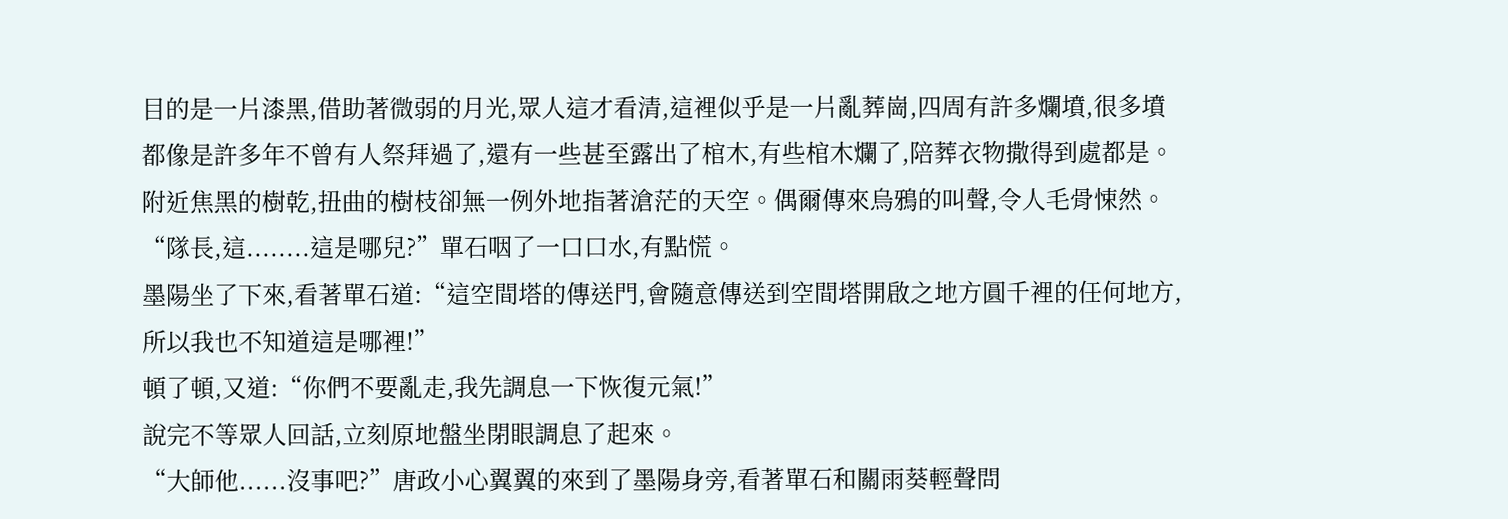目的是一片漆黑,借助著微弱的月光,眾人這才看清,這裡似乎是一片亂葬崗,四周有許多爛墳,很多墳都像是許多年不曾有人祭拜過了,還有一些甚至露出了棺木,有些棺木爛了,陪葬衣物撒得到處都是。
附近焦黑的樹乾,扭曲的樹枝卻無一例外地指著滄茫的天空。偶爾傳來烏鴉的叫聲,令人毛骨悚然。
“隊長,這........這是哪兒?”單石咽了一口口水,有點慌。
墨陽坐了下來,看著單石道:“這空間塔的傳送門,會隨意傳送到空間塔開啟之地方圓千裡的任何地方,所以我也不知道這是哪裡!”
頓了頓,又道:“你們不要亂走,我先調息一下恢復元氣!”
說完不等眾人回話,立刻原地盤坐閉眼調息了起來。
“大師他......沒事吧?”唐政小心翼翼的來到了墨陽身旁,看著單石和關雨葵輕聲問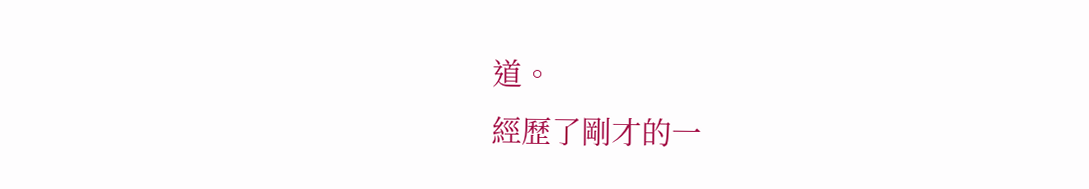道。
經歷了剛才的一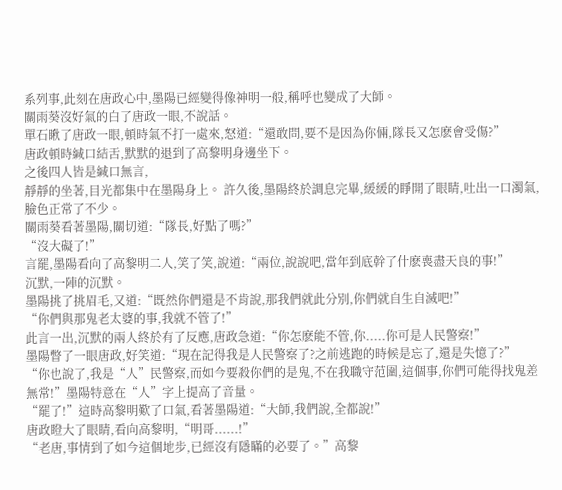系列事,此刻在唐政心中,墨陽已經變得像神明一般,稱呼也變成了大師。
關雨葵沒好氣的白了唐政一眼,不說話。
單石瞅了唐政一眼,頓時氣不打一處來,怒道:“還敢問,要不是因為你倆,隊長又怎麽會受傷?”
唐政頓時緘口結舌,默默的退到了高黎明身邊坐下。
之後四人皆是緘口無言,
靜靜的坐著,目光都集中在墨陽身上。 許久後,墨陽終於調息完畢,緩緩的睜開了眼睛,吐出一口濁氣,臉色正常了不少。
關雨葵看著墨陽,關切道:“隊長,好點了嗎?”
“沒大礙了!”
言罷,墨陽看向了高黎明二人,笑了笑,說道:“兩位,說說吧,當年到底幹了什麽喪盡天良的事!”
沉默,一陣的沉默。
墨陽挑了挑眉毛,又道:“既然你們還是不肯說,那我們就此分別,你們就自生自滅吧!”
“你們與那鬼老太婆的事,我就不管了!”
此言一出,沉默的兩人終於有了反應,唐政急道:“你怎麽能不管,你.....你可是人民警察!”
墨陽瞥了一眼唐政,好笑道:“現在記得我是人民警察了?之前逃跑的時候是忘了,還是失憶了?”
“你也說了,我是“人”民警察,而如今要殺你們的是鬼,不在我職守范圍,這個事,你們可能得找鬼差無常!”墨陽特意在“人”字上提高了音量。
“罷了!”這時高黎明歎了口氣,看著墨陽道:“大師,我們說,全都說!”
唐政瞪大了眼睛,看向高黎明,“明哥......!”
“老唐,事情到了如今這個地步,已經沒有隱瞞的必要了。”高黎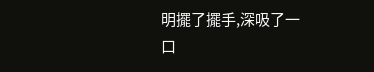明擺了擺手,深吸了一口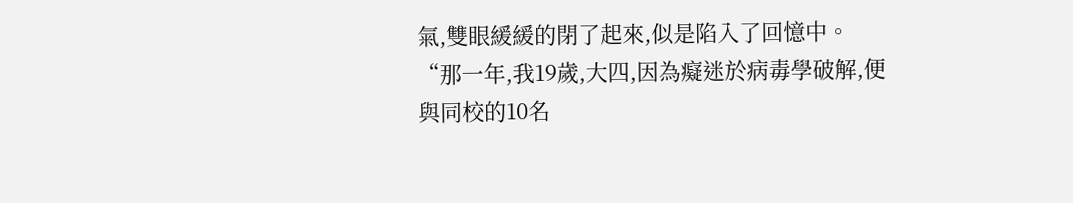氣,雙眼緩緩的閉了起來,似是陷入了回憶中。
“那一年,我19歲,大四,因為癡迷於病毒學破解,便與同校的10名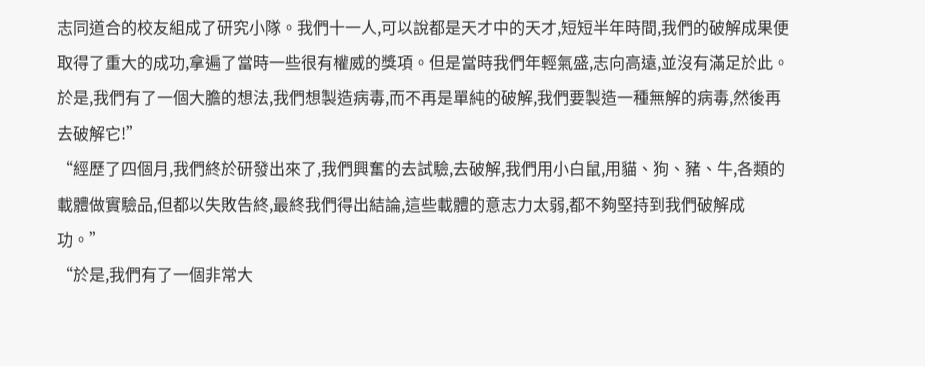志同道合的校友組成了研究小隊。我們十一人,可以說都是天才中的天才,短短半年時間,我們的破解成果便取得了重大的成功,拿遍了當時一些很有權威的獎項。但是當時我們年輕氣盛,志向高遠,並沒有滿足於此。於是,我們有了一個大膽的想法,我們想製造病毒,而不再是單純的破解,我們要製造一種無解的病毒,然後再去破解它!”
“經歷了四個月,我們終於研發出來了,我們興奮的去試驗,去破解,我們用小白鼠,用貓、狗、豬、牛,各類的載體做實驗品,但都以失敗告終,最終我們得出結論,這些載體的意志力太弱,都不夠堅持到我們破解成功。”
“於是,我們有了一個非常大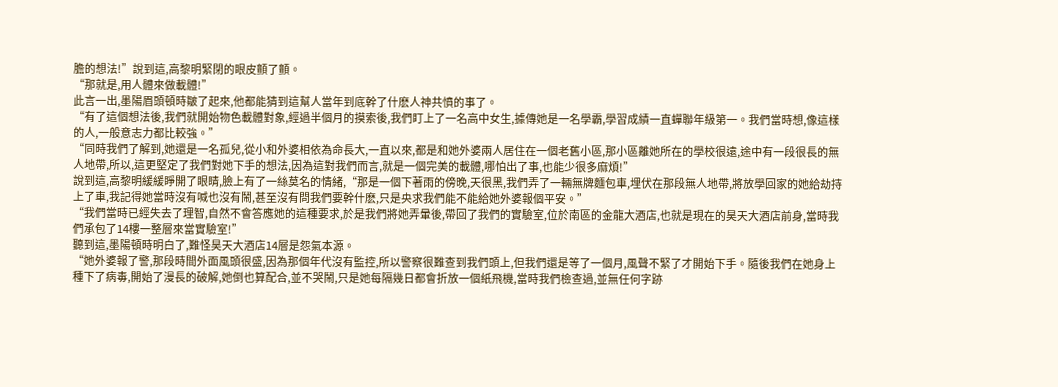膽的想法!”說到這,高黎明緊閉的眼皮顫了顫。
“那就是,用人體來做載體!”
此言一出,墨陽眉頭頓時皺了起來,他都能猜到這幫人當年到底幹了什麽人神共憤的事了。
“有了這個想法後,我們就開始物色載體對象,經過半個月的摸索後,我們盯上了一名高中女生,據傳她是一名學霸,學習成績一直蟬聯年級第一。我們當時想,像這樣的人,一般意志力都比較強。”
“同時我們了解到,她還是一名孤兒,從小和外婆相依為命長大,一直以來,都是和她外婆兩人居住在一個老舊小區,那小區離她所在的學校很遠,途中有一段很長的無人地帶,所以,這更堅定了我們對她下手的想法,因為這對我們而言,就是一個完美的載體,哪怕出了事,也能少很多麻煩!”
說到這,高黎明緩緩睜開了眼睛,臉上有了一絲莫名的情緒,“那是一個下著雨的傍晚,天很黑,我們弄了一輛無牌麵包車,埋伏在那段無人地帶,將放學回家的她給劫持上了車,我記得她當時沒有喊也沒有鬧,甚至沒有問我們要幹什麽,只是央求我們能不能給她外婆報個平安。”
“我們當時已經失去了理智,自然不會答應她的這種要求,於是我們將她弄暈後,帶回了我們的實驗室,位於南區的金龍大酒店,也就是現在的昊天大酒店前身,當時我們承包了14樓一整層來當實驗室!”
聽到這,墨陽頓時明白了,難怪昊天大酒店14層是怨氣本源。
“她外婆報了警,那段時間外面風頭很盛,因為那個年代沒有監控,所以警察很難查到我們頭上,但我們還是等了一個月,風聲不緊了才開始下手。隨後我們在她身上種下了病毒,開始了漫長的破解,她倒也算配合,並不哭鬧,只是她每隔幾日都會折放一個紙飛機,當時我們檢查過,並無任何字跡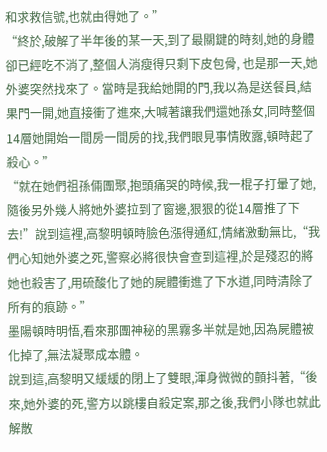和求救信號,也就由得她了。”
“終於,破解了半年後的某一天,到了最關鍵的時刻,她的身體卻已經吃不消了,整個人消瘦得只剩下皮包骨, 也是那一天,她外婆突然找來了。當時是我給她開的門,我以為是送餐員,結果門一開,她直接衝了進來,大喊著讓我們還她孫女,同時整個14層她開始一間房一間房的找,我們眼見事情敗露,頓時起了殺心。”
“就在她們祖孫倆團聚,抱頭痛哭的時候,我一棍子打暈了她,隨後另外幾人將她外婆拉到了窗邊,狠狠的從14層推了下去!”說到這裡,高黎明頓時臉色漲得通紅,情緒激動無比,“我們心知她外婆之死,警察必將很快會查到這裡,於是殘忍的將她也殺害了,用硫酸化了她的屍體衝進了下水道,同時清除了所有的痕跡。”
墨陽頓時明悟,看來那團神秘的黑霧多半就是她,因為屍體被化掉了,無法凝聚成本體。
說到這,高黎明又緩緩的閉上了雙眼,渾身微微的顫抖著,“後來,她外婆的死,警方以跳樓自殺定案,那之後,我們小隊也就此解散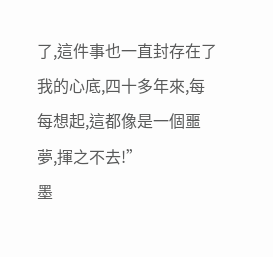了,這件事也一直封存在了我的心底,四十多年來,每每想起,這都像是一個噩夢,揮之不去!”
墨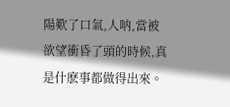陽歎了口氣,人呐,當被欲望衝昏了頭的時候,真是什麽事都做得出來。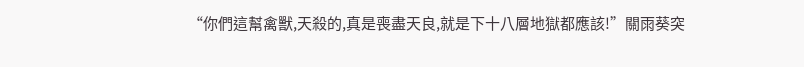“你們這幫禽獸,天殺的,真是喪盡天良,就是下十八層地獄都應該!”關雨葵突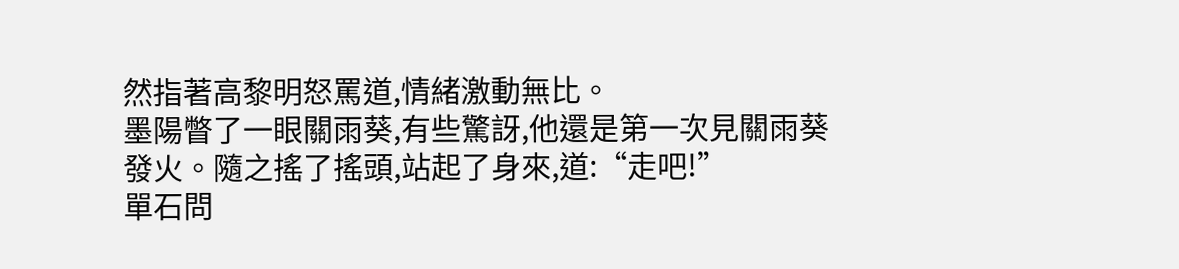然指著高黎明怒罵道,情緒激動無比。
墨陽瞥了一眼關雨葵,有些驚訝,他還是第一次見關雨葵發火。隨之搖了搖頭,站起了身來,道:“走吧!”
單石問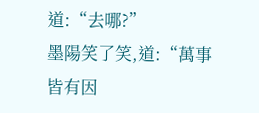道:“去哪?”
墨陽笑了笑,道:“萬事皆有因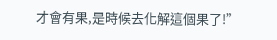才會有果,是時候去化解這個果了!”